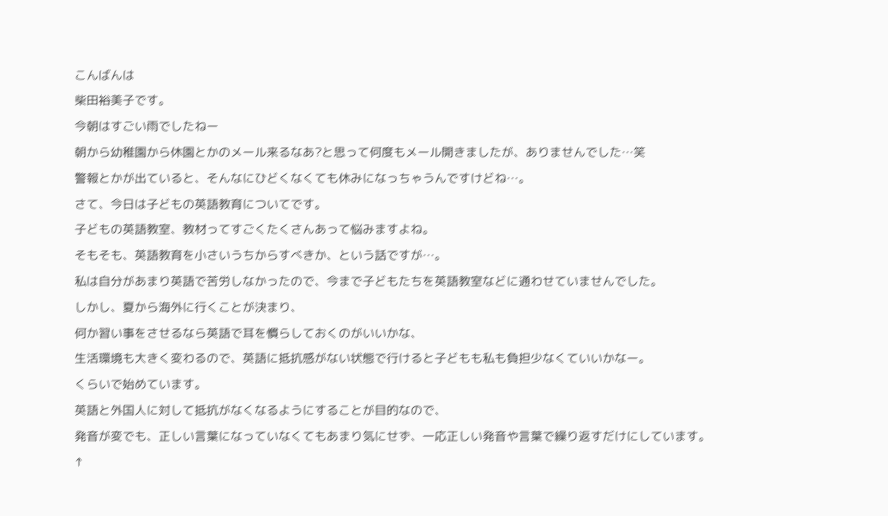こんばんは
柴田裕美子です。
今朝はすごい雨でしたねー
朝から幼稚園から休園とかのメール来るなあ?と思って何度もメール開きましたが、ありませんでした…笑
警報とかが出ていると、そんなにひどくなくても休みになっちゃうんですけどね…。
さて、今日は子どもの英語教育についてです。
子どもの英語教室、教材ってすごくたくさんあって悩みますよね。
そもそも、英語教育を小さいうちからすべきか、という話ですが…。
私は自分があまり英語で苦労しなかったので、今まで子どもたちを英語教室などに通わせていませんでした。
しかし、夏から海外に行くことが決まり、
何か習い事をさせるなら英語で耳を慣らしておくのがいいかな、
生活環境も大きく変わるので、英語に抵抗感がない状態で行けると子どもも私も負担少なくていいかなー。
くらいで始めています。
英語と外国人に対して抵抗がなくなるようにすることが目的なので、
発音が変でも、正しい言葉になっていなくてもあまり気にせず、一応正しい発音や言葉で繰り返すだけにしています。
↑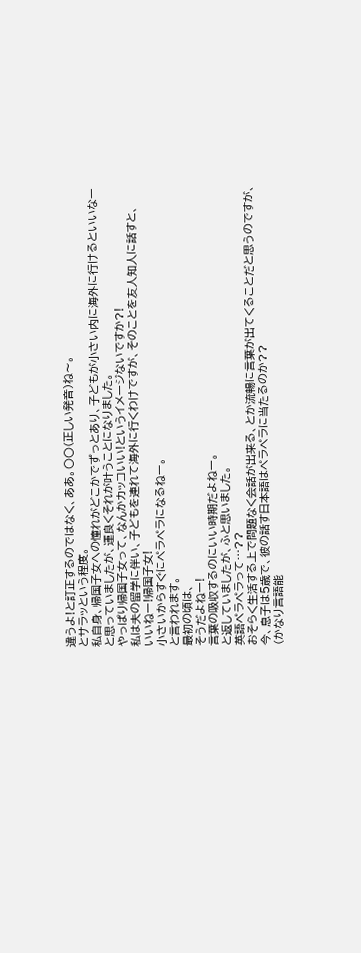違うよ!と訂正するのではなく、ああ。〇〇(正しい発音)ね〜。
とサラッという程度。
私自身、帰国子女への憧れがどこかでずっとあり、子どもが小さい内に海外に行けるといいなーと思っていましたが、運良くそれが叶うことになりました。
やっぱり帰国子女って、なんかカッコいい!というイメージないですか?!
私は夫の留学に伴い、子どもを連れて海外に行くわけですが、そのことを友人知人に話すと、
いいねー!帰国子女!
小さいからすぐにペラペラになるねー。
と言われます。
最初の頃は、
そうだよねー!
言葉の吸収するのにいい時期だよねー。
と返していましたが、ふと思いました。
英語ペラペラって…??
おそらく生活する上で問題なく会話が出来る、とか流暢に言葉が出てくることだと思うのですが、
今、息子は5歳で、彼の話す日本語はペラペラに当たるのか??
(かなり言語能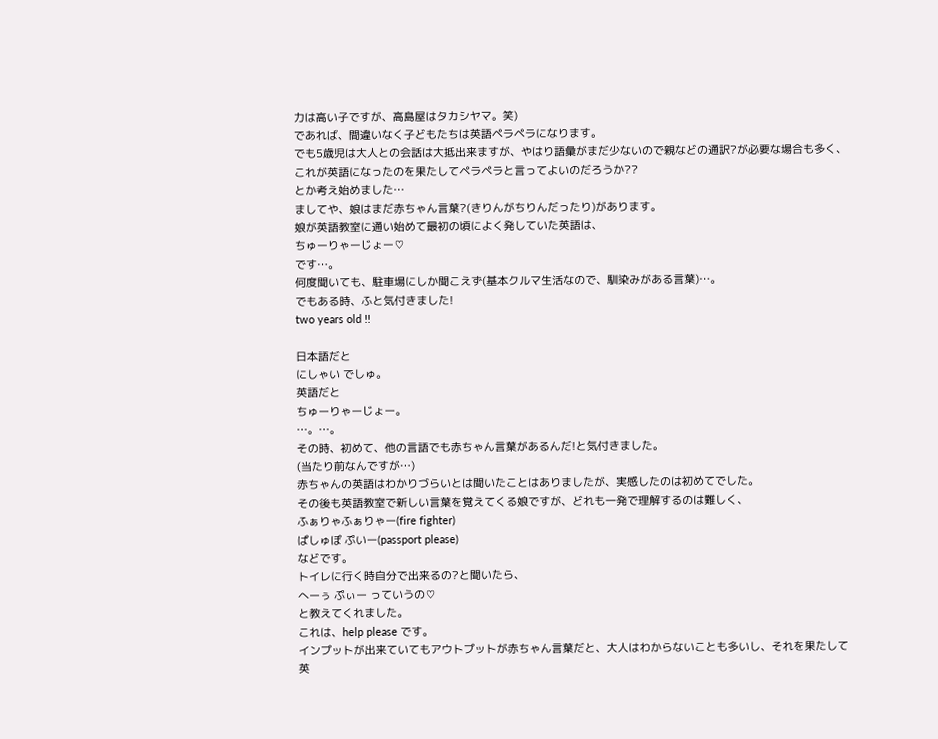力は高い子ですが、高島屋はタカシヤマ。笑)
であれば、間違いなく子どもたちは英語ペラペラになります。
でも5歳児は大人との会話は大抵出来ますが、やはり語彙がまだ少ないので親などの通訳?が必要な場合も多く、これが英語になったのを果たしてペラペラと言ってよいのだろうか??
とか考え始めました…
ましてや、娘はまだ赤ちゃん言葉?(きりんがちりんだったり)があります。
娘が英語教室に通い始めて最初の頃によく発していた英語は、
ちゅーりゃーじょー♡
です…。
何度聞いても、駐車場にしか聞こえず(基本クルマ生活なので、馴染みがある言葉)…。
でもある時、ふと気付きました!
two years old !!

日本語だと
にしゃい でしゅ。
英語だと
ちゅーりゃーじょー。
…。…。
その時、初めて、他の言語でも赤ちゃん言葉があるんだ!と気付きました。
(当たり前なんですが…)
赤ちゃんの英語はわかりづらいとは聞いたことはありましたが、実感したのは初めてでした。
その後も英語教室で新しい言葉を覚えてくる娘ですが、どれも一発で理解するのは難しく、
ふぁりゃふぁりゃー(fire fighter)
ぱしゅぽ ぷいー(passport please)
などです。
トイレに行く時自分で出来るの?と聞いたら、
へーぅ ぷぃー っていうの♡
と教えてくれました。
これは、help please です。
インプットが出来ていてもアウトプットが赤ちゃん言葉だと、大人はわからないことも多いし、それを果たして英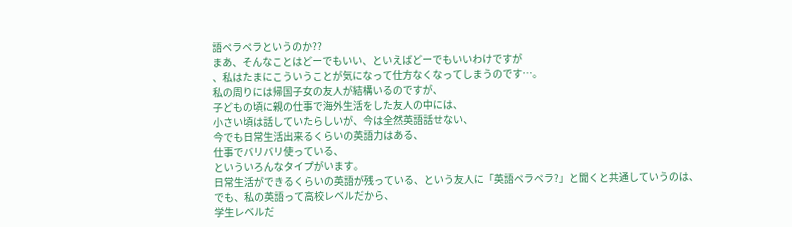語ペラペラというのか??
まあ、そんなことはどーでもいい、といえばどーでもいいわけですが
、私はたまにこういうことが気になって仕方なくなってしまうのです…。
私の周りには帰国子女の友人が結構いるのですが、
子どもの頃に親の仕事で海外生活をした友人の中には、
小さい頃は話していたらしいが、今は全然英語話せない、
今でも日常生活出来るくらいの英語力はある、
仕事でバリバリ使っている、
といういろんなタイプがいます。
日常生活ができるくらいの英語が残っている、という友人に「英語ペラペラ?」と聞くと共通していうのは、
でも、私の英語って高校レベルだから、
学生レベルだ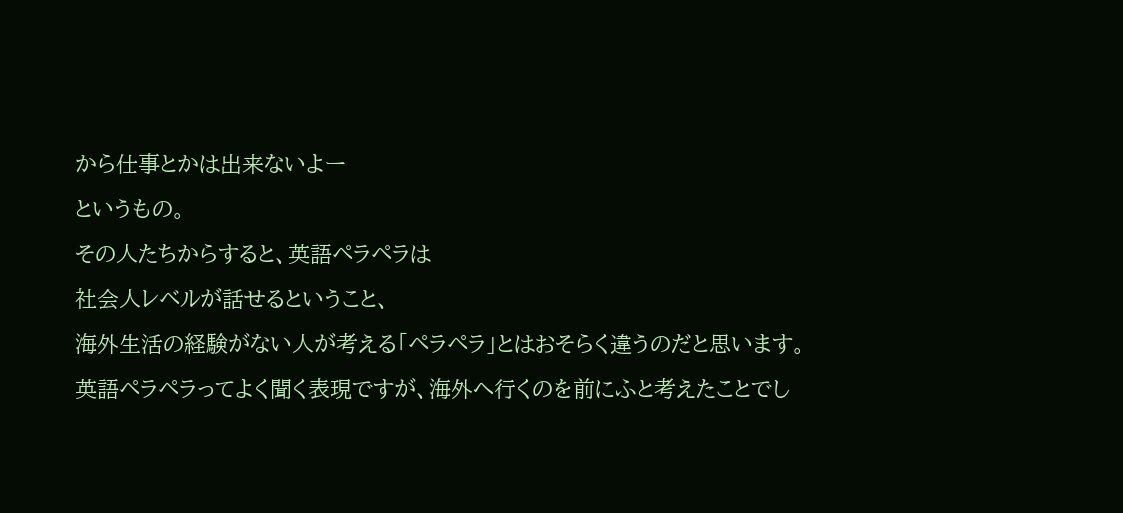から仕事とかは出来ないよー
というもの。
その人たちからすると、英語ペラペラは
社会人レベルが話せるということ、
海外生活の経験がない人が考える「ペラペラ」とはおそらく違うのだと思います。
英語ペラペラってよく聞く表現ですが、海外へ行くのを前にふと考えたことでし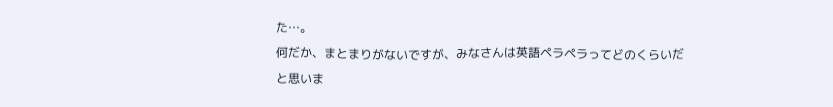た…。
何だか、まとまりがないですが、みなさんは英語ペラペラってどのくらいだと思いま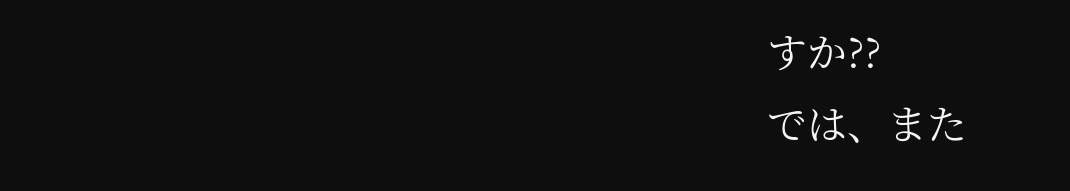すか??
では、また